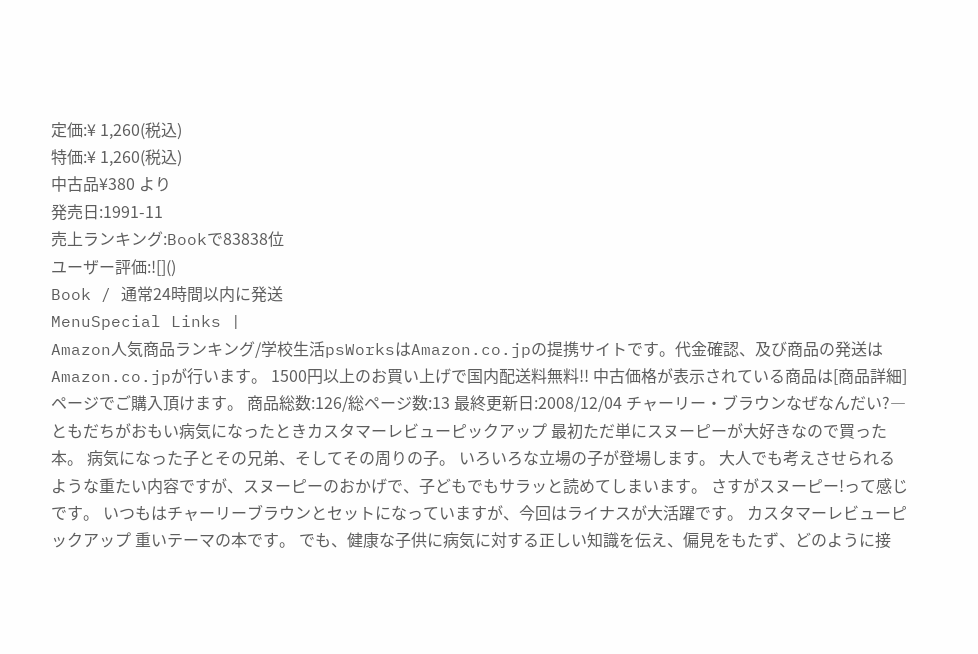定価:¥ 1,260(税込)
特価:¥ 1,260(税込)
中古品¥380 より
発売日:1991-11
売上ランキング:Bookで83838位
ユーザー評価:![]()
Book / 通常24時間以内に発送
MenuSpecial Links |
Amazon人気商品ランキング/学校生活psWorksはAmazon.co.jpの提携サイトです。代金確認、及び商品の発送はAmazon.co.jpが行います。 1500円以上のお買い上げで国内配送料無料!! 中古価格が表示されている商品は[商品詳細]ページでご購入頂けます。 商品総数:126/総ページ数:13 最終更新日:2008/12/04 チャーリー・ブラウンなぜなんだい?―ともだちがおもい病気になったときカスタマーレビューピックアップ 最初ただ単にスヌーピーが大好きなので買った本。 病気になった子とその兄弟、そしてその周りの子。 いろいろな立場の子が登場します。 大人でも考えさせられるような重たい内容ですが、スヌーピーのおかげで、子どもでもサラッと読めてしまいます。 さすがスヌーピー!って感じです。 いつもはチャーリーブラウンとセットになっていますが、今回はライナスが大活躍です。 カスタマーレビューピックアップ 重いテーマの本です。 でも、健康な子供に病気に対する正しい知識を伝え、偏見をもたず、どのように接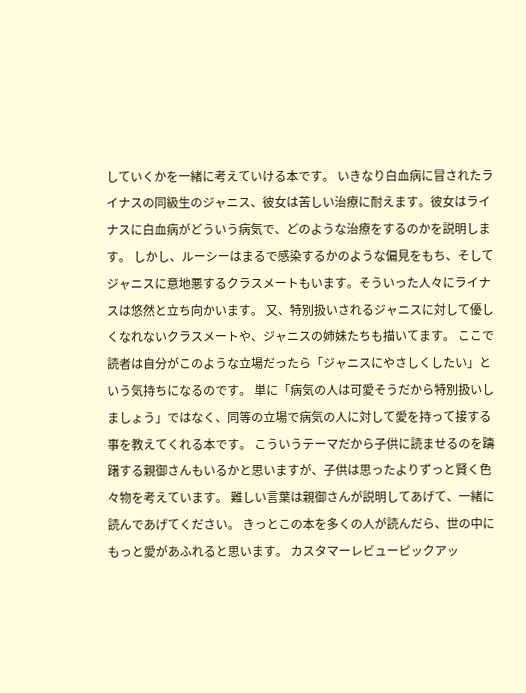していくかを一緒に考えていける本です。 いきなり白血病に冒されたライナスの同級生のジャニス、彼女は苦しい治療に耐えます。彼女はライナスに白血病がどういう病気で、どのような治療をするのかを説明します。 しかし、ルーシーはまるで感染するかのような偏見をもち、そしてジャニスに意地悪するクラスメートもいます。そういった人々にライナスは悠然と立ち向かいます。 又、特別扱いされるジャニスに対して優しくなれないクラスメートや、ジャニスの姉妹たちも描いてます。 ここで読者は自分がこのような立場だったら「ジャニスにやさしくしたい」という気持ちになるのです。 単に「病気の人は可愛そうだから特別扱いしましょう」ではなく、同等の立場で病気の人に対して愛を持って接する事を教えてくれる本です。 こういうテーマだから子供に読ませるのを躊躇する親御さんもいるかと思いますが、子供は思ったよりずっと賢く色々物を考えています。 難しい言葉は親御さんが説明してあげて、一緒に読んであげてください。 きっとこの本を多くの人が読んだら、世の中にもっと愛があふれると思います。 カスタマーレビューピックアッ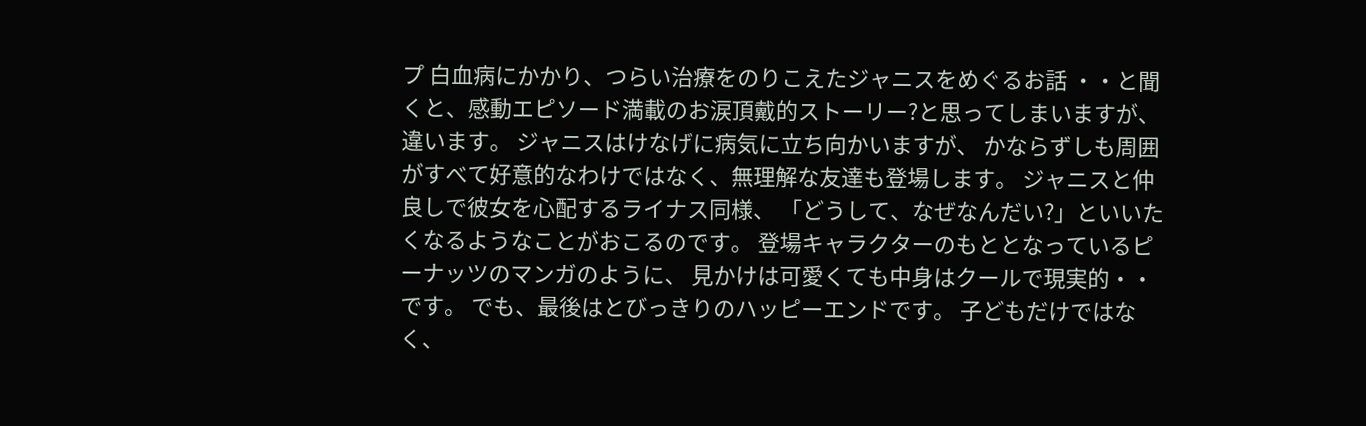プ 白血病にかかり、つらい治療をのりこえたジャニスをめぐるお話 ・・と聞くと、感動エピソード満載のお涙頂戴的ストーリー?と思ってしまいますが、違います。 ジャニスはけなげに病気に立ち向かいますが、 かならずしも周囲がすべて好意的なわけではなく、無理解な友達も登場します。 ジャニスと仲良しで彼女を心配するライナス同様、 「どうして、なぜなんだい?」といいたくなるようなことがおこるのです。 登場キャラクターのもととなっているピーナッツのマンガのように、 見かけは可愛くても中身はクールで現実的・・です。 でも、最後はとびっきりのハッピーエンドです。 子どもだけではなく、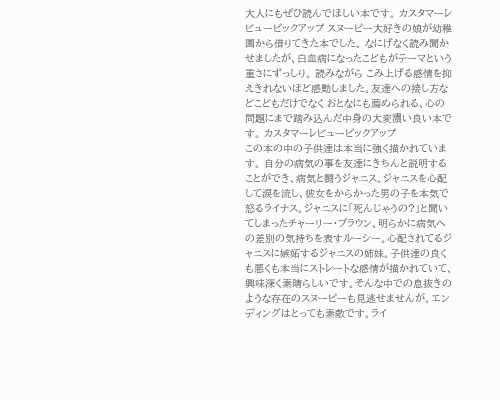大人にもぜひ読んでほしい本です。 カスタマーレビューピックアップ スヌーピー大好きの娘が幼稚園から借りてきた本でした。 なにげなく読み聞かせましたが、白血病になったこどもがテーマという重さにずっしり。 読みながら こみ上げる感情を抑えきれないほど感動しました。友達への接し方などこどもだけでなく おとなにも薦められる、心の問題にまで踏み込んだ中身の大変濃い良い本です。 カスタマーレビューピックアップ
この本の中の子供達は本当に強く描かれています。 自分の病気の事を友達にきちんと説明することができ、病気と闘うジャニス。ジャニスを心配して涙を流し、彼女をからかった男の子を本気で怒るライナス。ジャニスに「死んじゃうの?」と聞いてしまったチャーリー・ブラウン、明らかに病気への差別の気持ちを表すルーシー。心配されてるジャニスに嫉妬するジャニスの姉妹。子供達の良くも悪くも本当にストレートな感情が描かれていて、興味深く素晴らしいです。そんな中での息抜きのような存在のスヌーピーも見逃せませんが。エンディングはとっても素敵です。ライ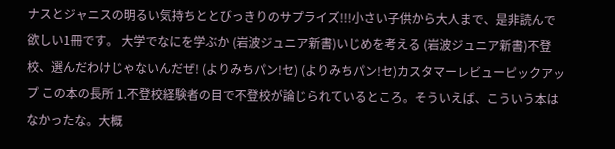ナスとジャニスの明るい気持ちととびっきりのサプライズ!!!小さい子供から大人まで、是非読んで欲しい1冊です。 大学でなにを学ぶか (岩波ジュニア新書)いじめを考える (岩波ジュニア新書)不登校、選んだわけじゃないんだぜ! (よりみちパン!セ) (よりみちパン!セ)カスタマーレビューピックアップ この本の長所 1.不登校経験者の目で不登校が論じられているところ。そういえば、こういう本はなかったな。大概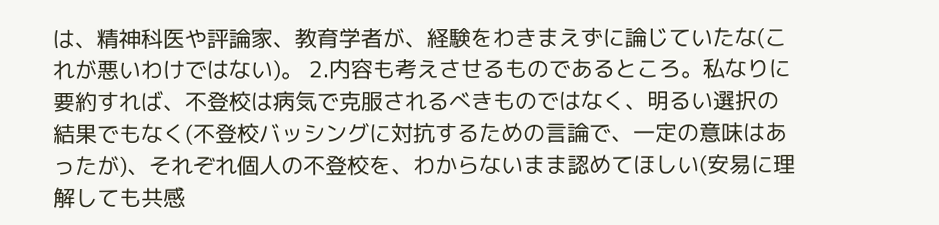は、精神科医や評論家、教育学者が、経験をわきまえずに論じていたな(これが悪いわけではない)。 2.内容も考えさせるものであるところ。私なりに要約すれば、不登校は病気で克服されるべきものではなく、明るい選択の結果でもなく(不登校バッシングに対抗するための言論で、一定の意味はあったが)、それぞれ個人の不登校を、わからないまま認めてほしい(安易に理解しても共感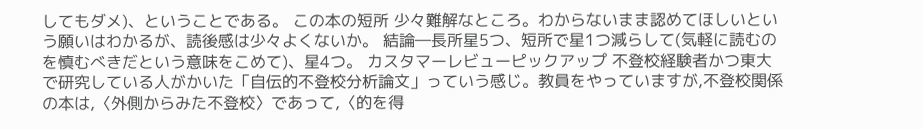してもダメ)、ということである。 この本の短所 少々難解なところ。わからないまま認めてほしいという願いはわかるが、読後感は少々よくないか。 結論―長所星5つ、短所で星1つ減らして(気軽に読むのを慎むべきだという意味をこめて)、星4つ。 カスタマーレビューピックアップ 不登校経験者かつ東大で研究している人がかいた「自伝的不登校分析論文」っていう感じ。教員をやっていますが,不登校関係の本は,〈外側からみた不登校〉であって,〈的を得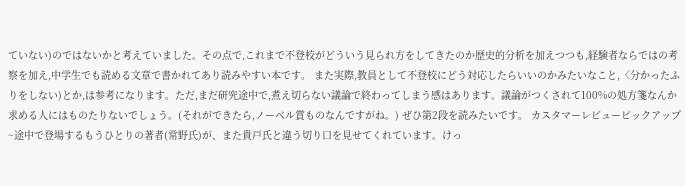ていない)のではないかと考えていました。その点で,これまで不登校がどういう見られ方をしてきたのか歴史的分析を加えつつも,経験者ならではの考察を加え,中学生でも読める文章で書かれてあり読みやすい本です。 また実際,教員として不登校にどう対応したらいいのかみたいなこと,〈分かったふりをしない)とか,は参考になります。ただ,まだ研究途中で,煮え切らない議論で終わってしまう感はあります。議論がつくされて100%の処方箋なんか求める人にはものたりないでしょう。(それができたら,ノーベル賞ものなんですがね。) ぜひ第2段を読みたいです。 カスタマーレビューピックアップ
~途中で登場するもうひとりの著者(常野氏)が、また貴戸氏と違う切り口を見せてくれています。けっ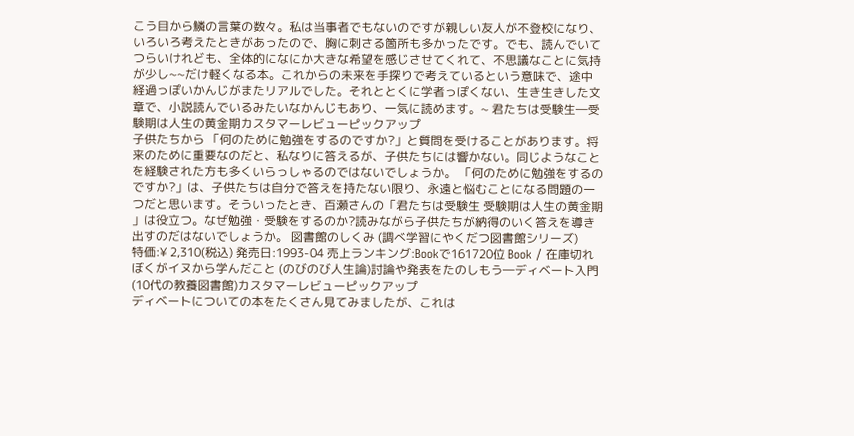こう目から鱗の言葉の数々。私は当事者でもないのですが親しい友人が不登校になり、いろいろ考えたときがあったので、胸に刺さる箇所も多かったです。でも、読んでいてつらいけれども、全体的になにか大きな希望を感じさせてくれて、不思議なことに気持が少し~~だけ軽くなる本。これからの未来を手探りで考えているという意味で、途中経過っぽいかんじがまたリアルでした。それととくに学者っぽくない、生き生きした文章で、小説読んでいるみたいなかんじもあり、一気に読めます。~ 君たちは受験生―受験期は人生の黄金期カスタマーレビューピックアップ
子供たちから 「何のために勉強をするのですか?」と質問を受けることがあります。将来のために重要なのだと、私なりに答えるが、子供たちには響かない。同じようなことを経験された方も多くいらっしゃるのではないでしょうか。 「何のために勉強をするのですか?」は、子供たちは自分で答えを持たない限り、永遠と悩むことになる問題の一つだと思います。そういったとき、百瀬さんの「君たちは受験生 受験期は人生の黄金期 」は役立つ。なぜ勉強・受験をするのか?読みながら子供たちが納得のいく答えを導き出すのだはないでしょうか。 図書館のしくみ (調べ学習にやくだつ図書館シリーズ)
特価:¥ 2,310(税込) 発売日:1993-04 売上ランキング:Bookで161720位 Book / 在庫切れ ぼくがイヌから学んだこと (のびのび人生論)討論や発表をたのしもう―ディベート入門 (10代の教養図書館)カスタマーレビューピックアップ
ディベートについての本をたくさん見てみましたが、これは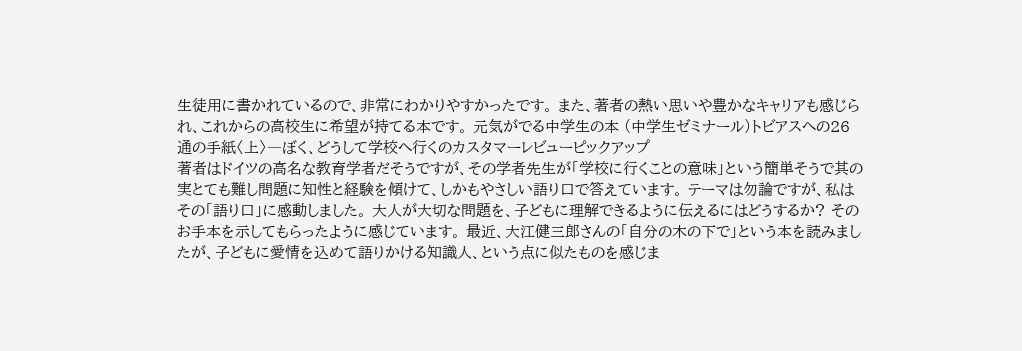生徒用に書かれているので、非常にわかりやすかったです。 また、著者の熱い思いや豊かなキャリアも感じられ、これからの高校生に希望が持てる本です。 元気がでる中学生の本 (中学生ゼミナール)トビアスへの26通の手紙〈上〉―ぼく、どうして学校へ行くのカスタマーレビューピックアップ
著者はドイツの高名な教育学者だそうですが、その学者先生が「学校に行くことの意味」という簡単そうで其の実とても難し問題に知性と経験を傾けて、しかもやさしい語り口で答えています。 テーマは勿論ですが、私はその「語り口」に感動しました。 大人が大切な問題を、子どもに理解できるように伝えるにはどうするか? そのお手本を示してもらったように感じています。 最近、大江健三郎さんの「自分の木の下で」という本を読みましたが、子どもに愛情を込めて語りかける知識人、という点に似たものを感じま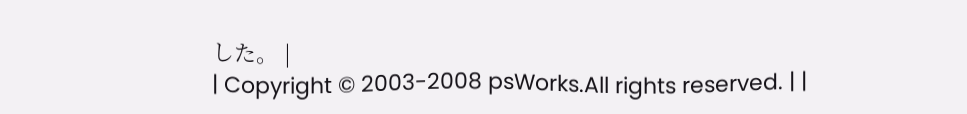した。 |
| Copyright © 2003-2008 psWorks.All rights reserved. | |